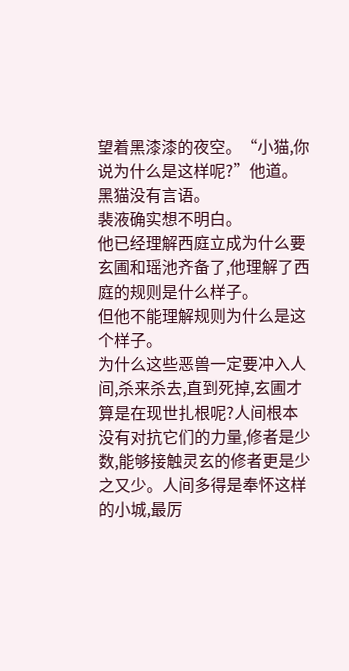望着黑漆漆的夜空。“小猫,你说为什么是这样呢?”他道。
黑猫没有言语。
裴液确实想不明白。
他已经理解西庭立成为什么要玄圃和瑶池齐备了,他理解了西庭的规则是什么样子。
但他不能理解规则为什么是这个样子。
为什么这些恶兽一定要冲入人间,杀来杀去,直到死掉,玄圃才算是在现世扎根呢?人间根本没有对抗它们的力量,修者是少数,能够接触灵玄的修者更是少之又少。人间多得是奉怀这样的小城,最厉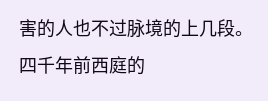害的人也不过脉境的上几段。
四千年前西庭的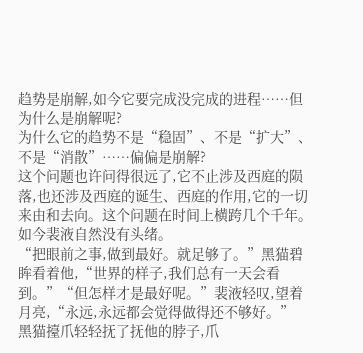趋势是崩解,如今它要完成没完成的进程……但为什么是崩解呢?
为什么它的趋势不是“稳固”、不是“扩大”、不是“消散”……偏偏是崩解?
这个问题也许问得很远了,它不止涉及西庭的陨落,也还涉及西庭的诞生、西庭的作用,它的一切来由和去向。这个问题在时间上横跨几个千年。
如今裴液自然没有头绪。
“把眼前之事,做到最好。就足够了。”黑猫碧眸看着他,“世界的样子,我们总有一天会看到。”“但怎样才是最好呢。”裴液轻叹,望着月亮,“永远,永远都会觉得做得还不够好。”
黑猫擡爪轻轻抚了抚他的脖子,爪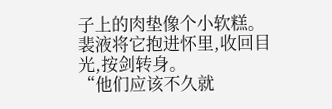子上的肉垫像个小软糕。
裴液将它抱进怀里,收回目光,按剑转身。
“他们应该不久就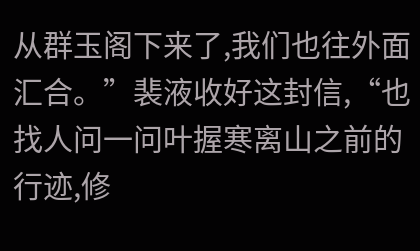从群玉阁下来了,我们也往外面汇合。”裴液收好这封信,“也找人问一问叶握寒离山之前的行迹,修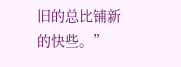旧的总比铺新的快些。”